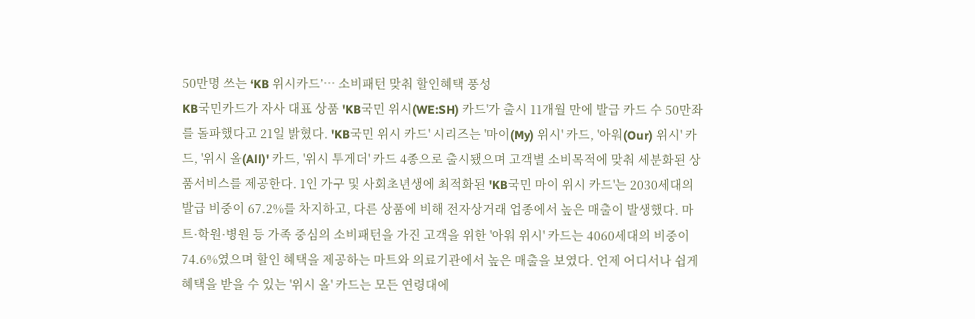50만명 쓰는 ‘KB 위시카드’… 소비패턴 맞춰 할인혜택 풍성
KB국민카드가 자사 대표 상품 'KB국민 위시(WE:SH) 카드'가 출시 11개월 만에 발급 카드 수 50만좌를 돌파했다고 21일 밝혔다. 'KB국민 위시 카드' 시리즈는 '마이(My) 위시' 카드, '아워(Our) 위시' 카드, '위시 올(All)' 카드, '위시 투게더' 카드 4종으로 출시됐으며 고객별 소비목적에 맞춰 세분화된 상품서비스를 제공한다. 1인 가구 및 사회초년생에 최적화된 'KB국민 마이 위시 카드'는 2030세대의 발급 비중이 67.2%를 차지하고, 다른 상품에 비해 전자상거래 업종에서 높은 매출이 발생했다. 마트·학원·병원 등 가족 중심의 소비패턴을 가진 고객을 위한 '아워 위시' 카드는 4060세대의 비중이 74.6%였으며 할인 혜택을 제공하는 마트와 의료기관에서 높은 매출을 보였다. 언제 어디서나 쉽게 혜택을 받을 수 있는 '위시 올' 카드는 모든 연령대에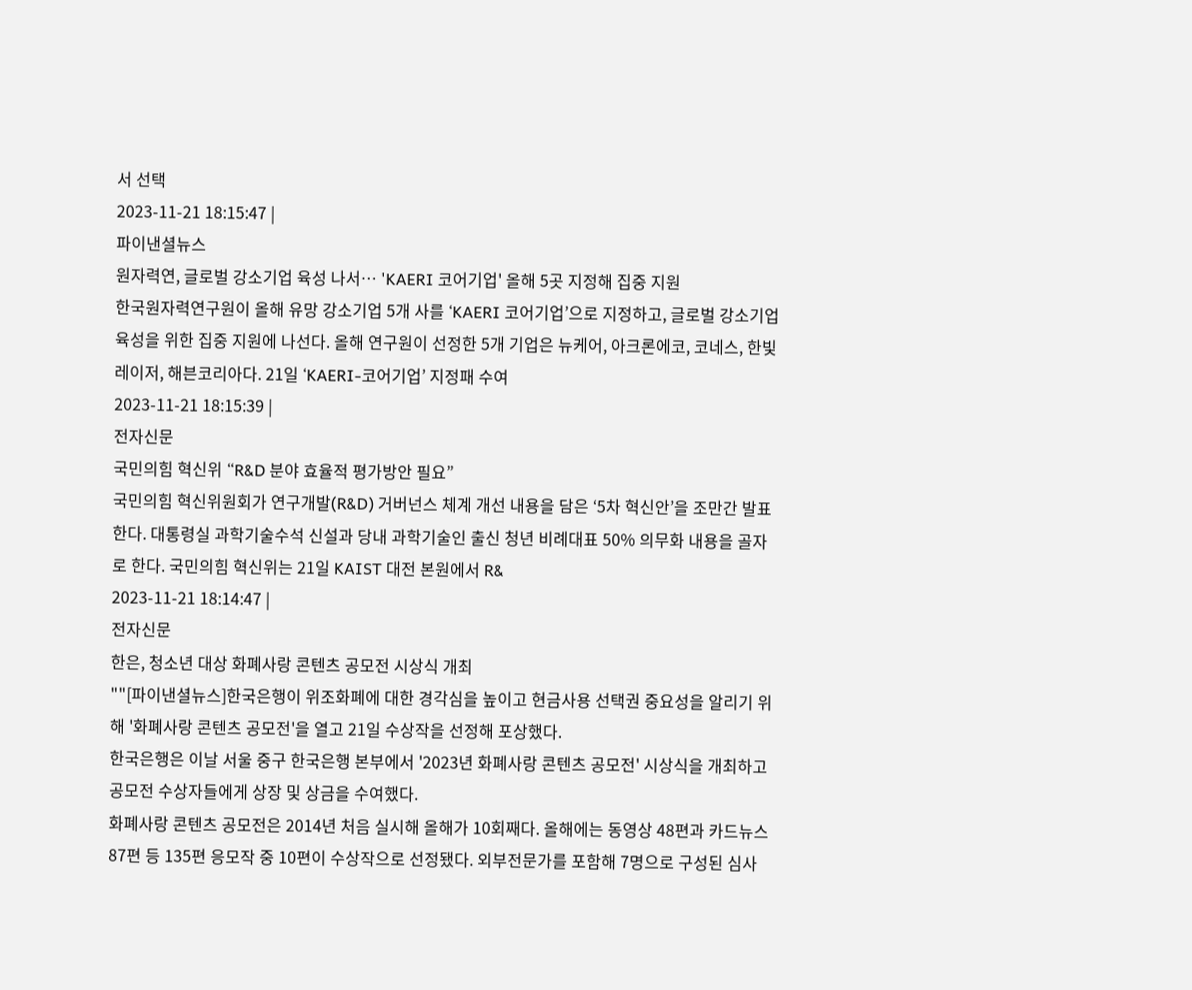서 선택
2023-11-21 18:15:47 |
파이낸셜뉴스
원자력연, 글로벌 강소기업 육성 나서… 'KAERI 코어기업' 올해 5곳 지정해 집중 지원
한국원자력연구원이 올해 유망 강소기업 5개 사를 ‘KAERI 코어기업’으로 지정하고, 글로벌 강소기업 육성을 위한 집중 지원에 나선다. 올해 연구원이 선정한 5개 기업은 뉴케어, 아크론에코, 코네스, 한빛레이저, 해븐코리아다. 21일 ‘KAERI-코어기업’ 지정패 수여
2023-11-21 18:15:39 |
전자신문
국민의힘 혁신위 “R&D 분야 효율적 평가방안 필요”
국민의힘 혁신위원회가 연구개발(R&D) 거버넌스 체계 개선 내용을 담은 ‘5차 혁신안’을 조만간 발표한다. 대통령실 과학기술수석 신설과 당내 과학기술인 출신 청년 비례대표 50% 의무화 내용을 골자로 한다. 국민의힘 혁신위는 21일 KAIST 대전 본원에서 R&
2023-11-21 18:14:47 |
전자신문
한은, 청소년 대상 화폐사랑 콘텐츠 공모전 시상식 개최
""[파이낸셜뉴스]한국은행이 위조화폐에 대한 경각심을 높이고 현금사용 선택권 중요성을 알리기 위해 '화폐사랑 콘텐츠 공모전'을 열고 21일 수상작을 선정해 포상했다.
한국은행은 이날 서울 중구 한국은행 본부에서 '2023년 화폐사랑 콘텐츠 공모전' 시상식을 개최하고 공모전 수상자들에게 상장 및 상금을 수여했다.
화폐사랑 콘텐츠 공모전은 2014년 처음 실시해 올해가 10회째다. 올해에는 동영상 48편과 카드뉴스 87편 등 135편 응모작 중 10편이 수상작으로 선정됐다. 외부전문가를 포함해 7명으로 구성된 심사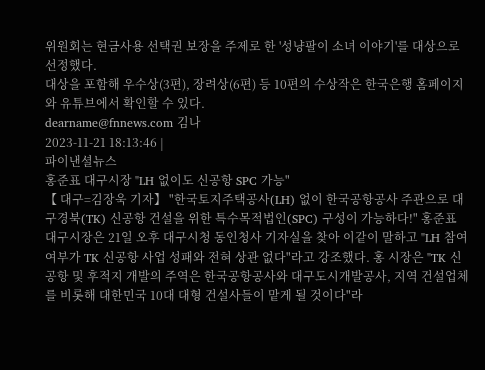위원회는 현금사용 선택권 보장을 주제로 한 '성냥팔이 소녀 이야기'를 대상으로 선정했다.
대상을 포함해 우수상(3편), 장려상(6편) 등 10편의 수상작은 한국은행 홈페이지와 유튜브에서 확인할 수 있다.
dearname@fnnews.com 김나
2023-11-21 18:13:46 |
파이낸셜뉴스
홍준표 대구시장 "LH 없이도 신공항 SPC 가능"
【 대구=김장욱 기자】 "한국토지주택공사(LH) 없이 한국공항공사 주관으로 대구경북(TK) 신공항 건설을 위한 특수목적법인(SPC) 구성이 가능하다!" 홍준표 대구시장은 21일 오후 대구시청 동인청사 기자실을 찾아 이같이 말하고 "LH 참여 여부가 TK 신공항 사업 성패와 전혀 상관 없다"라고 강조했다. 홍 시장은 "TK 신공항 및 후적지 개발의 주역은 한국공항공사와 대구도시개발공사, 지역 건설업체를 비롯해 대한민국 10대 대형 건설사들이 맡게 될 것이다"라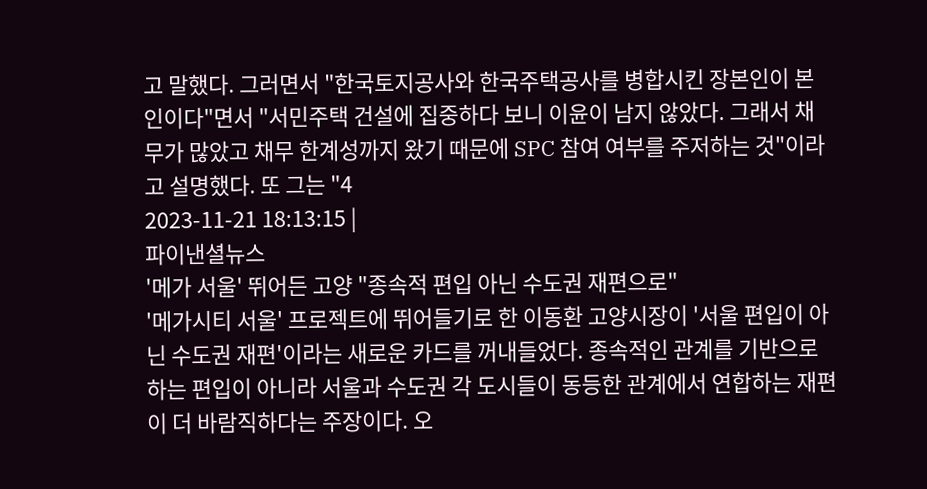고 말했다. 그러면서 "한국토지공사와 한국주택공사를 병합시킨 장본인이 본인이다"면서 "서민주택 건설에 집중하다 보니 이윤이 남지 않았다. 그래서 채무가 많았고 채무 한계성까지 왔기 때문에 SPC 참여 여부를 주저하는 것"이라고 설명했다. 또 그는 "4
2023-11-21 18:13:15 |
파이낸셜뉴스
'메가 서울' 뛰어든 고양 "종속적 편입 아닌 수도권 재편으로"
'메가시티 서울' 프로젝트에 뛰어들기로 한 이동환 고양시장이 '서울 편입이 아닌 수도권 재편'이라는 새로운 카드를 꺼내들었다. 종속적인 관계를 기반으로 하는 편입이 아니라 서울과 수도권 각 도시들이 동등한 관계에서 연합하는 재편이 더 바람직하다는 주장이다. 오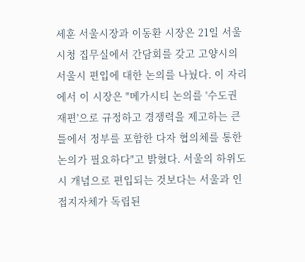세훈 서울시장과 이동환 시장은 21일 서울시청 집무실에서 간담회를 갖고 고양시의 서울시 편입에 대한 논의를 나눴다. 이 자리에서 이 시장은 "메가시티 논의를 '수도권 재편'으로 규정하고 경쟁력을 제고하는 큰 틀에서 정부를 포함한 다자 협의체를 통한 논의가 필요하다"고 밝혔다. 서울의 하위도시 개념으로 편입되는 것보다는 서울과 인접지자체가 독립된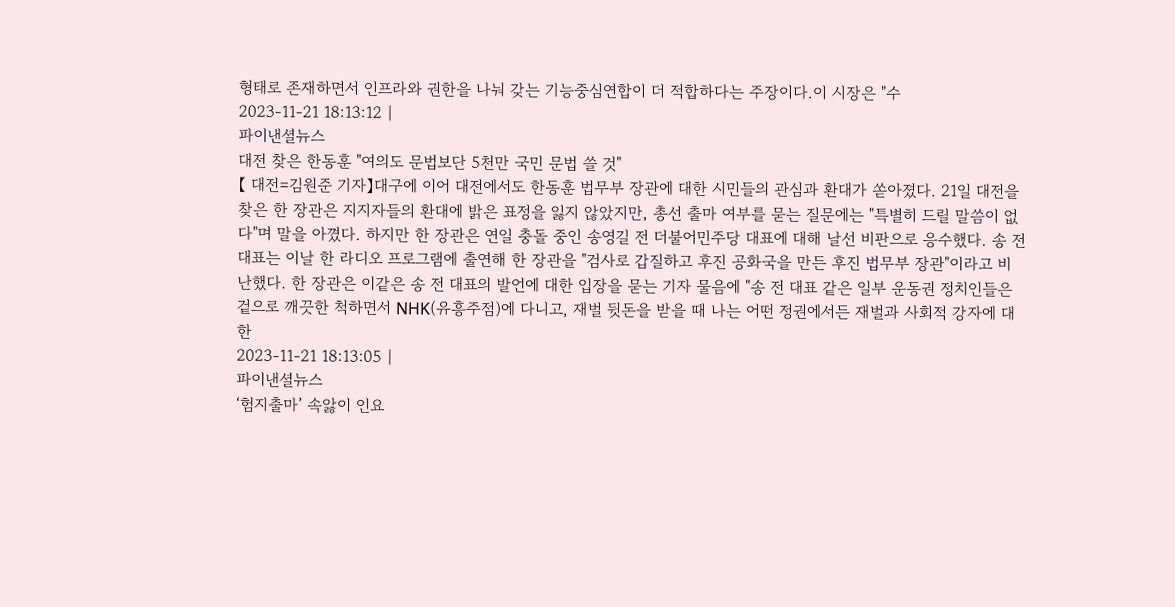형태로 존재하면서 인프라와 권한을 나눠 갖는 기능중심연합이 더 적합하다는 주장이다.이 시장은 "수
2023-11-21 18:13:12 |
파이낸셜뉴스
대전 찾은 한동훈 "여의도 문법보단 5천만 국민 문법 쓸 것"
【 대전=김원준 기자】대구에 이어 대전에서도 한동훈 법무부 장관에 대한 시민들의 관심과 환대가 쏟아졌다. 21일 대전을 찾은 한 장관은 지지자들의 환대에 밝은 표정을 잃지 않았지만, 총선 출마 여부를 묻는 질문에는 "특별히 드릴 말씀이 없다"며 말을 아꼈다. 하지만 한 장관은 연일 충돌 중인 송영길 전 더불어민주당 대표에 대해 날선 비판으로 응수했다. 송 전 대표는 이날 한 라디오 프로그램에 출연해 한 장관을 "검사로 갑질하고 후진 공화국을 만든 후진 법무부 장관"이라고 비난했다. 한 장관은 이같은 송 전 대표의 발언에 대한 입장을 묻는 기자 물음에 "송 전 대표 같은 일부 운동권 정치인들은 겉으로 깨끗한 척하면서 NHK(유흥주점)에 다니고, 재벌 뒷돈을 받을 때 나는 어떤 정권에서든 재벌과 사회적 강자에 대한
2023-11-21 18:13:05 |
파이낸셜뉴스
‘험지출마’ 속앓이 인요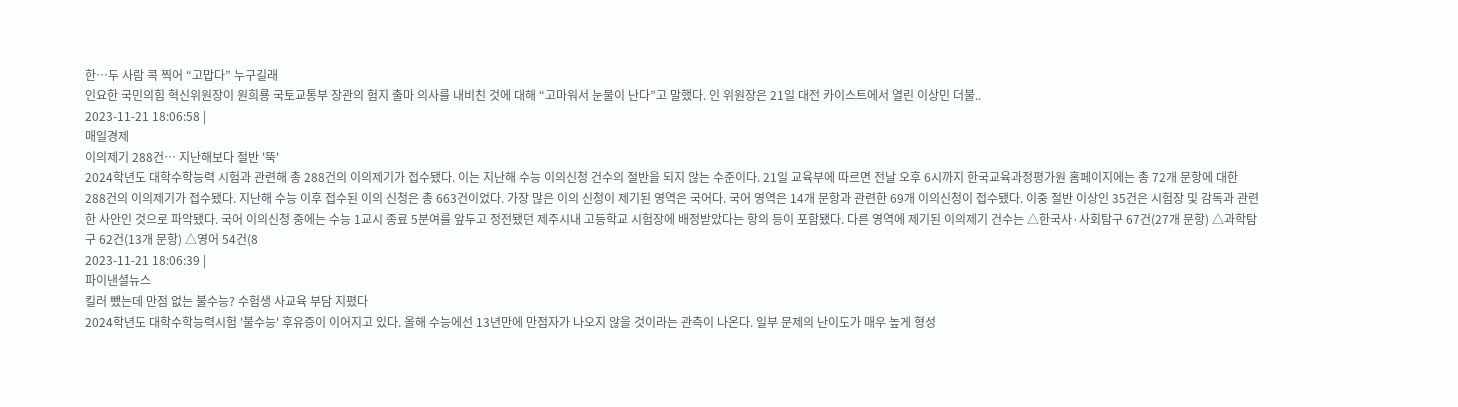한…두 사람 콕 찍어 “고맙다” 누구길래
인요한 국민의힘 혁신위원장이 원희룡 국토교통부 장관의 험지 출마 의사를 내비친 것에 대해 “고마워서 눈물이 난다”고 말했다. 인 위원장은 21일 대전 카이스트에서 열린 이상민 더불..
2023-11-21 18:06:58 |
매일경제
이의제기 288건… 지난해보다 절반 '뚝'
2024학년도 대학수학능력 시험과 관련해 총 288건의 이의제기가 접수됐다. 이는 지난해 수능 이의신청 건수의 절반을 되지 않는 수준이다. 21일 교육부에 따르면 전날 오후 6시까지 한국교육과정평가원 홈페이지에는 총 72개 문항에 대한 288건의 이의제기가 접수됐다. 지난해 수능 이후 접수된 이의 신청은 총 663건이었다. 가장 많은 이의 신청이 제기된 영역은 국어다. 국어 영역은 14개 문항과 관련한 69개 이의신청이 접수됐다. 이중 절반 이상인 35건은 시험장 및 감독과 관련한 사안인 것으로 파악됐다. 국어 이의신청 중에는 수능 1교시 종료 5분여를 앞두고 정전됐던 제주시내 고등학교 시험장에 배정받았다는 항의 등이 포함됐다. 다른 영역에 제기된 이의제기 건수는 △한국사·사회탐구 67건(27개 문항) △과학탐구 62건(13개 문항) △영어 54건(8
2023-11-21 18:06:39 |
파이낸셜뉴스
킬러 뺐는데 만점 없는 불수능? 수험생 사교육 부담 지폈다
2024학년도 대학수학능력시험 '불수능' 후유증이 이어지고 있다. 올해 수능에선 13년만에 만점자가 나오지 않을 것이라는 관측이 나온다. 일부 문제의 난이도가 매우 높게 형성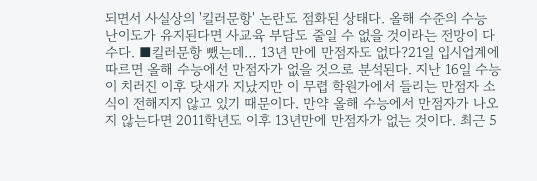되면서 사실상의 '킬러문항' 논란도 점화된 상태다. 올해 수준의 수능 난이도가 유지된다면 사교육 부담도 줄일 수 없을 것이라는 전망이 다수다. ■킬러문항 뺐는데… 13년 만에 만점자도 없다?21일 입시업계에 따르면 올해 수능에선 만점자가 없을 것으로 분석된다. 지난 16일 수능이 치러진 이후 닷새가 지났지만 이 무렵 학원가에서 들리는 만점자 소식이 전해지지 않고 있기 때문이다. 만약 올해 수능에서 만점자가 나오지 않는다면 2011학년도 이후 13년만에 만점자가 없는 것이다. 최근 5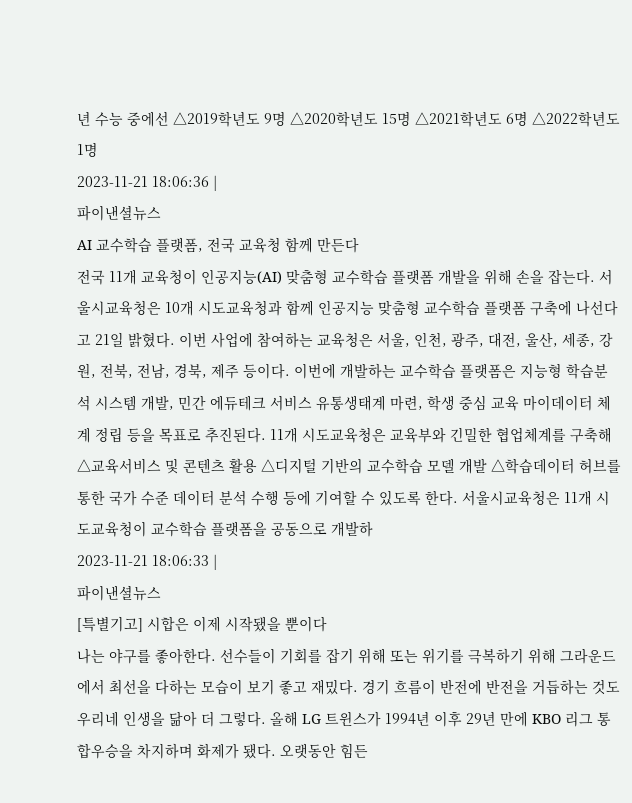년 수능 중에선 △2019학년도 9명 △2020학년도 15명 △2021학년도 6명 △2022학년도 1명
2023-11-21 18:06:36 |
파이낸셜뉴스
AI 교수학습 플랫폼, 전국 교육청 함께 만든다
전국 11개 교육청이 인공지능(AI) 맞춤형 교수학습 플랫폼 개발을 위해 손을 잡는다. 서울시교육청은 10개 시도교육청과 함께 인공지능 맞춤형 교수학습 플랫폼 구축에 나선다고 21일 밝혔다. 이번 사업에 참여하는 교육청은 서울, 인천, 광주, 대전, 울산, 세종, 강원, 전북, 전남, 경북, 제주 등이다. 이번에 개발하는 교수학습 플랫폼은 지능형 학습분석 시스템 개발, 민간 에듀테크 서비스 유통생태계 마련, 학생 중심 교육 마이데이터 체계 정립 등을 목표로 추진된다. 11개 시도교육청은 교육부와 긴밀한 협업체계를 구축해 △교육서비스 및 콘텐츠 활용 △디지털 기반의 교수학습 모델 개발 △학습데이터 허브를 통한 국가 수준 데이터 분석 수행 등에 기여할 수 있도록 한다. 서울시교육청은 11개 시도교육청이 교수학습 플랫폼을 공동으로 개발하
2023-11-21 18:06:33 |
파이낸셜뉴스
[특별기고] 시합은 이제 시작됐을 뿐이다
나는 야구를 좋아한다. 선수들이 기회를 잡기 위해 또는 위기를 극복하기 위해 그라운드에서 최선을 다하는 모습이 보기 좋고 재밌다. 경기 흐름이 반전에 반전을 거듭하는 것도 우리네 인생을 닮아 더 그렇다. 올해 LG 트윈스가 1994년 이후 29년 만에 KBO 리그 통합우승을 차지하며 화제가 됐다. 오랫동안 힘든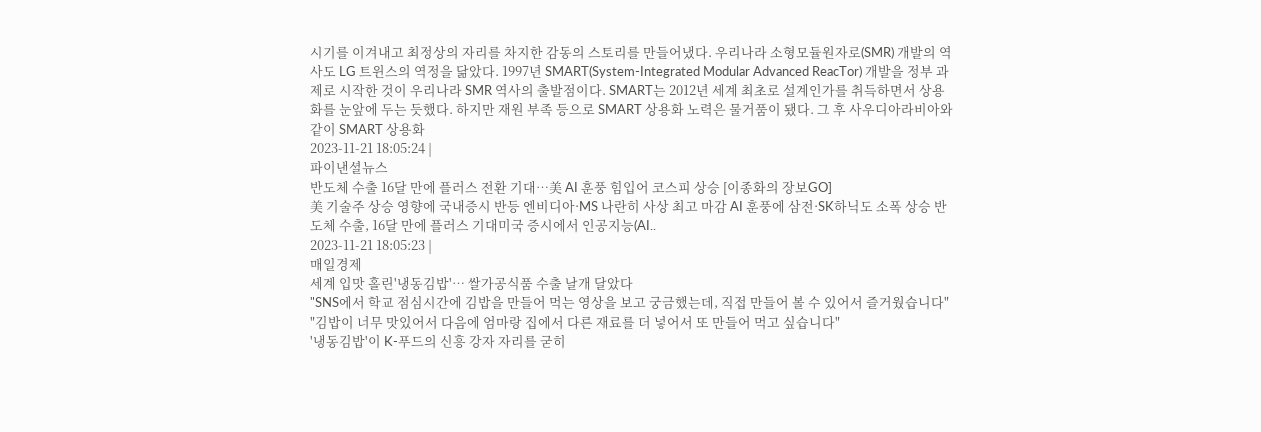시기를 이겨내고 최정상의 자리를 차지한 감동의 스토리를 만들어냈다. 우리나라 소형모듈원자로(SMR) 개발의 역사도 LG 트윈스의 역정을 닮았다. 1997년 SMART(System-Integrated Modular Advanced ReacTor) 개발을 정부 과제로 시작한 것이 우리나라 SMR 역사의 출발점이다. SMART는 2012년 세계 최초로 설계인가를 취득하면서 상용화를 눈앞에 두는 듯했다. 하지만 재원 부족 등으로 SMART 상용화 노력은 물거품이 됐다. 그 후 사우디아라비아와 같이 SMART 상용화
2023-11-21 18:05:24 |
파이낸셜뉴스
반도체 수출 16달 만에 플러스 전환 기대…美 AI 훈풍 힘입어 코스피 상승 [이종화의 장보GO]
美 기술주 상승 영향에 국내증시 반등 엔비디아·MS 나란히 사상 최고 마감 AI 훈풍에 삼전·SK하닉도 소폭 상승 반도체 수출, 16달 만에 플러스 기대미국 증시에서 인공지능(AI..
2023-11-21 18:05:23 |
매일경제
세계 입맛 홀린'냉동김밥'… 쌀가공식품 수출 날개 달았다
"SNS에서 학교 점심시간에 김밥을 만들어 먹는 영상을 보고 궁금했는데, 직접 만들어 볼 수 있어서 즐거웠습니다"
"김밥이 너무 맛있어서 다음에 엄마랑 집에서 다른 재료를 더 넣어서 또 만들어 먹고 싶습니다"
'냉동김밥'이 K-푸드의 신흥 강자 자리를 굳히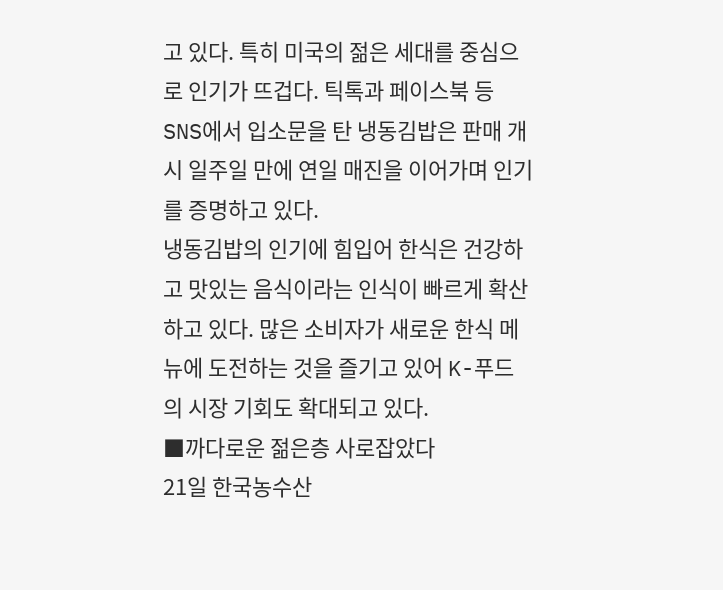고 있다. 특히 미국의 젊은 세대를 중심으로 인기가 뜨겁다. 틱톡과 페이스북 등 SNS에서 입소문을 탄 냉동김밥은 판매 개시 일주일 만에 연일 매진을 이어가며 인기를 증명하고 있다.
냉동김밥의 인기에 힘입어 한식은 건강하고 맛있는 음식이라는 인식이 빠르게 확산하고 있다. 많은 소비자가 새로운 한식 메뉴에 도전하는 것을 즐기고 있어 K-푸드의 시장 기회도 확대되고 있다.
■까다로운 젊은층 사로잡았다
21일 한국농수산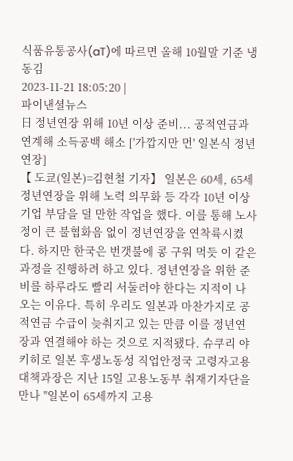식품유통공사(aT)에 따르면 올해 10월말 기준 냉동김
2023-11-21 18:05:20 |
파이낸셜뉴스
日 정년연장 위해 10년 이상 준비... 공적연금과 연계해 소득공백 해소 ['가깝지만 먼' 일본식 정년연장]
【 도쿄(일본)=김현철 기자】 일본은 60세, 65세 정년연장을 위해 노력 의무화 등 각각 10년 이상 기업 부담을 덜 만한 작업을 했다. 이를 통해 노사정이 큰 불협화음 없이 정년연장을 연착륙시켰다. 하지만 한국은 번갯불에 콩 구워 먹듯 이 같은 과정을 진행하려 하고 있다. 정년연장을 위한 준비를 하루라도 빨리 서둘러야 한다는 지적이 나오는 이유다. 특히 우리도 일본과 마찬가지로 공적연금 수급이 늦춰지고 있는 만큼 이를 정년연장과 연결해야 하는 것으로 지적됐다. 슈쿠리 야키히로 일본 후생노동성 직업안정국 고령자고용대책과장은 지난 15일 고용노동부 취재기자단을 만나 "일본이 65세까지 고용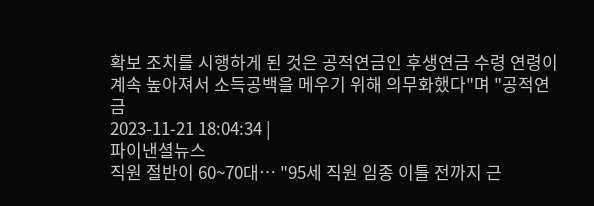확보 조치를 시행하게 된 것은 공적연금인 후생연금 수령 연령이 계속 높아져서 소득공백을 메우기 위해 의무화했다"며 "공적연금
2023-11-21 18:04:34 |
파이낸셜뉴스
직원 절반이 60~70대… "95세 직원 임종 이틀 전까지 근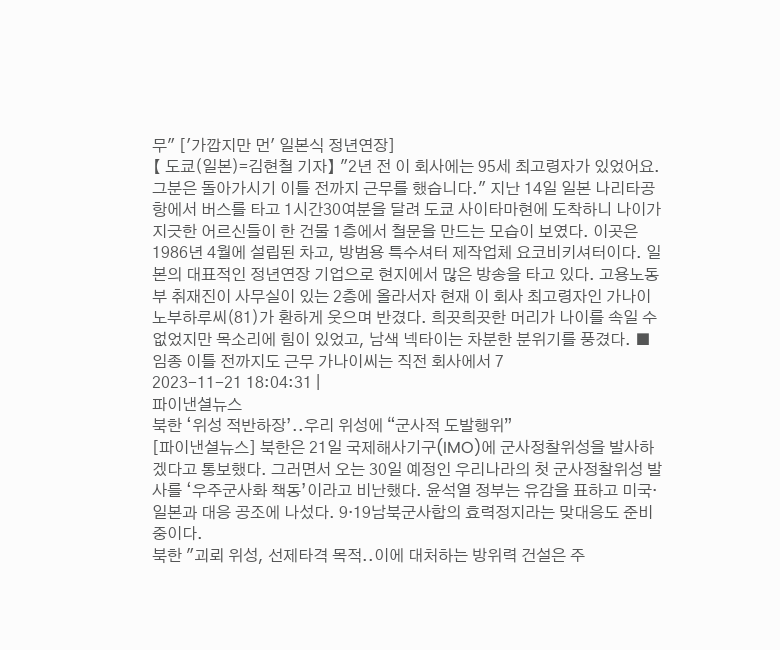무" ['가깝지만 먼' 일본식 정년연장]
【 도쿄(일본)=김현철 기자】 "2년 전 이 회사에는 95세 최고령자가 있었어요. 그분은 돌아가시기 이틀 전까지 근무를 했습니다." 지난 14일 일본 나리타공항에서 버스를 타고 1시간30여분을 달려 도쿄 사이타마현에 도착하니 나이가 지긋한 어르신들이 한 건물 1층에서 철문을 만드는 모습이 보였다. 이곳은 1986년 4월에 설립된 차고, 방범용 특수셔터 제작업체 요코비키셔터이다. 일본의 대표적인 정년연장 기업으로 현지에서 많은 방송을 타고 있다. 고용노동부 취재진이 사무실이 있는 2층에 올라서자 현재 이 회사 최고령자인 가나이 노부하루씨(81)가 환하게 웃으며 반겼다. 희끗희끗한 머리가 나이를 속일 수 없었지만 목소리에 힘이 있었고, 남색 넥타이는 차분한 분위기를 풍겼다. ■임종 이틀 전까지도 근무 가나이씨는 직전 회사에서 7
2023-11-21 18:04:31 |
파이낸셜뉴스
북한 ‘위성 적반하장’..우리 위성에 “군사적 도발행위”
[파이낸셜뉴스] 북한은 21일 국제해사기구(IMO)에 군사정찰위성을 발사하겠다고 통보했다. 그러면서 오는 30일 예정인 우리나라의 첫 군사정찰위성 발사를 ‘우주군사화 책동’이라고 비난했다. 윤석열 정부는 유감을 표하고 미국·일본과 대응 공조에 나섰다. 9·19남북군사합의 효력정지라는 맞대응도 준비 중이다.
북한 "괴뢰 위성, 선제타격 목적..이에 대처하는 방위력 건설은 주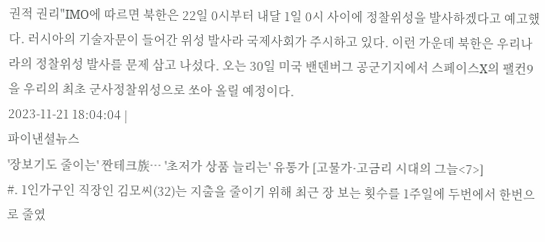권적 권리"IMO에 따르면 북한은 22일 0시부터 내달 1일 0시 사이에 정찰위성을 발사하겠다고 예고했다. 러시아의 기술자문이 들어간 위성 발사라 국제사회가 주시하고 있다. 이런 가운데 북한은 우리나라의 정찰위성 발사를 문제 삼고 나섰다. 오는 30일 미국 밴덴버그 공군기지에서 스페이스X의 팰컨9을 우리의 최초 군사정찰위성으로 쏘아 올릴 예정이다.
2023-11-21 18:04:04 |
파이낸셜뉴스
'장보기도 줄이는' 짠테크族… '초저가 상품 늘리는' 유통가 [고물가·고금리 시대의 그늘<7>]
#. 1인가구인 직장인 김모씨(32)는 지출을 줄이기 위해 최근 장 보는 횟수를 1주일에 두번에서 한번으로 줄였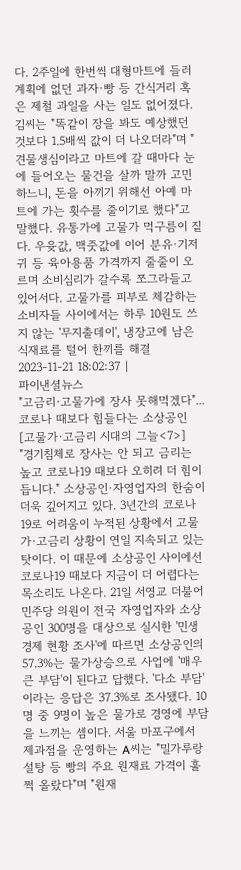다. 2주일에 한번씩 대형마트에 들러 계획에 없던 과자·빵 등 간식거리 혹은 제철 과일을 사는 일도 없어졌다. 김씨는 "똑같이 장을 봐도 예상했던 것보다 1.5배씩 값이 더 나오더라"며 "견물생심이라고 마트에 갈 때마다 눈에 들어오는 물건을 살까 말까 고민하느니, 돈을 아끼기 위해선 아예 마트에 가는 횟수를 줄이기로 했다"고 말했다. 유통가에 고물가 먹구름이 짙다. 우윳값, 맥줏값에 이어 분유·기저귀 등 육아용품 가격까지 줄줄이 오르며 소비심리가 갈수록 쪼그라들고 있어서다. 고물가를 피부로 체감하는 소비자들 사이에서는 하루 10원도 쓰지 않는 '무지출데이', 냉장고에 남은 식재료를 털어 한끼를 해결
2023-11-21 18:02:37 |
파이낸셜뉴스
"고금리·고물가에 장사 못해먹겠다"... 코로나 때보다 힘들다는 소상공인 [고물가·고금리 시대의 그늘<7>]
"경기침체로 장사는 안 되고 금리는 높고 코로나19 때보다 오히려 더 힘이 듭니다." 소상공인·자영업자의 한숨이 더욱 깊어지고 있다. 3년간의 코로나19로 어려움이 누적된 상황에서 고물가·고금리 상황이 연일 지속되고 있는 탓이다. 이 때문에 소상공인 사이에선 코로나19 때보다 지금이 더 어렵다는 목소리도 나온다. 21일 서영교 더불어민주당 의원이 전국 자영업자와 소상공인 300명을 대상으로 실시한 '민생경제 현황 조사'에 따르면 소상공인의 57.3%는 물가상승으로 사업에 '매우 큰 부담'이 된다고 답했다. '다소 부담'이라는 응답은 37.3%로 조사됐다. 10명 중 9명이 높은 물가로 경영에 부담을 느끼는 셈이다. 서울 마포구에서 제과점을 운영하는 A씨는 "밀가루랑 설탕 등 빵의 주요 원재료 가격이 훌쩍 올랐다"며 "원재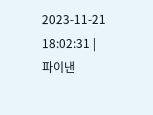2023-11-21 18:02:31 |
파이낸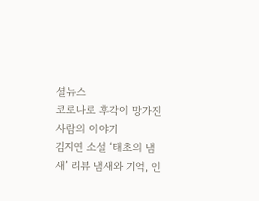셜뉴스
코로나로 후각이 망가진 사람의 이야기
김지연 소설 ‘태초의 냄새’ 리뷰 냄새와 기억, 인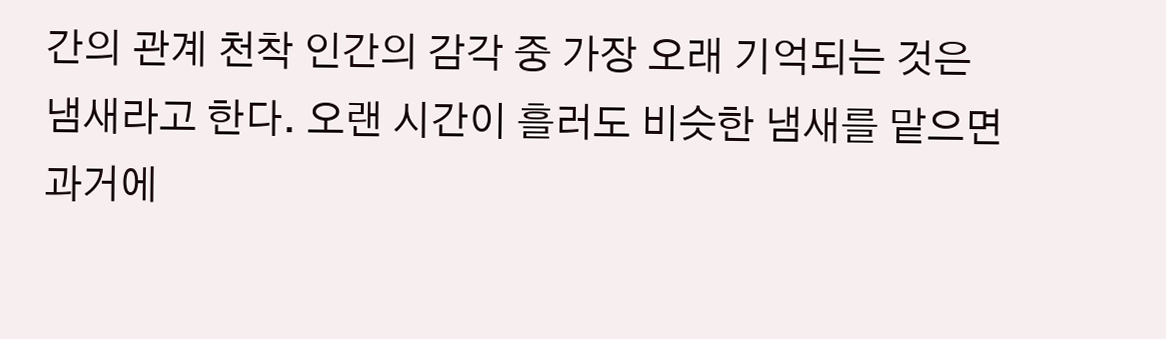간의 관계 천착 인간의 감각 중 가장 오래 기억되는 것은 냄새라고 한다. 오랜 시간이 흘러도 비슷한 냄새를 맡으면 과거에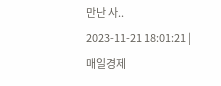만난 사..
2023-11-21 18:01:21 |
매일경제